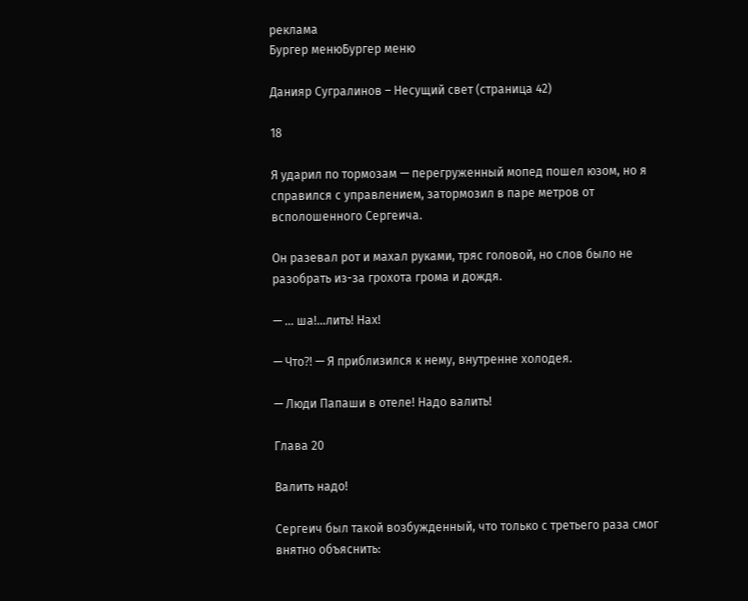реклама
Бургер менюБургер меню

Данияр Сугралинов – Несущий свет (страница 42)

18

Я ударил по тормозам — перегруженный мопед пошел юзом, но я справился с управлением, затормозил в паре метров от всполошенного Сергеича.

Он разевал рот и махал руками, тряс головой, но слов было не разобрать из-за грохота грома и дождя.

— … ша!…лить! Нах!

— Что⁈ — Я приблизился к нему, внутренне холодея.

— Люди Папаши в отеле! Надо валить!

Глава 20

Валить надо!

Сергеич был такой возбужденный, что только с третьего раза смог внятно объяснить: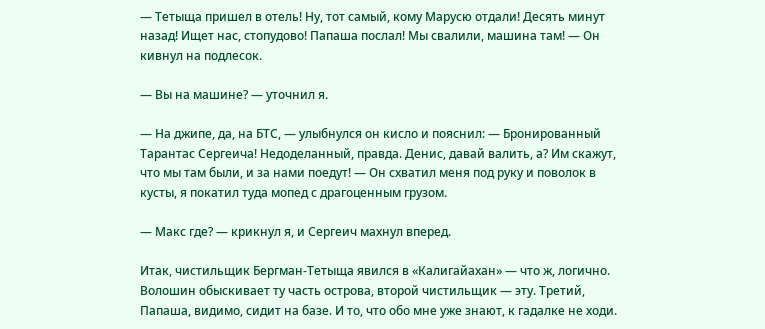— Тетыща пришел в отель! Ну, тот самый, кому Марусю отдали! Десять минут назад! Ищет нас, стопудово! Папаша послал! Мы свалили, машина там! — Он кивнул на подлесок.

— Вы на машине? — уточнил я.

— На джипе, да, на БТС, — улыбнулся он кисло и пояснил: — Бронированный Тарантас Сергеича! Недоделанный, правда. Денис, давай валить, а? Им скажут, что мы там были, и за нами поедут! — Он схватил меня под руку и поволок в кусты, я покатил туда мопед с драгоценным грузом.

— Макс где? — крикнул я, и Сергеич махнул вперед.

Итак, чистильщик Бергман-Тетыща явился в «Калигайахан» — что ж, логично. Волошин обыскивает ту часть острова, второй чистильщик — эту. Третий, Папаша, видимо, сидит на базе. И то, что обо мне уже знают, к гадалке не ходи.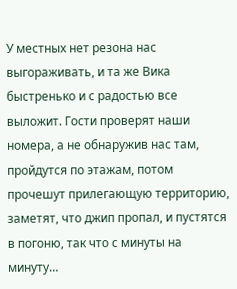У местных нет резона нас выгораживать, и та же Вика быстренько и с радостью все выложит. Гости проверят наши номера, а не обнаружив нас там, пройдутся по этажам, потом прочешут прилегающую территорию, заметят, что джип пропал, и пустятся в погоню, так что с минуты на минуту…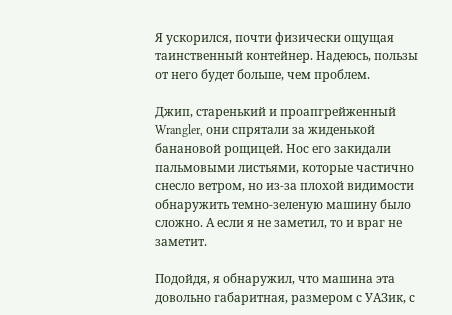Я ускорился, почти физически ощущая таинственный контейнер. Надеюсь, пользы от него будет больше, чем проблем.

Джип, старенький и проапгрейженный Wrangler, они спрятали за жиденькой банановой рощицей. Нос его закидали пальмовыми листьями, которые частично снесло ветром, но из-за плохой видимости обнаружить темно-зеленую машину было сложно. А если я не заметил, то и враг не заметит.

Подойдя, я обнаружил, что машина эта довольно габаритная, размером с УАЗик, с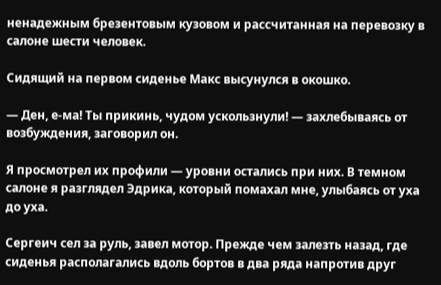ненадежным брезентовым кузовом и рассчитанная на перевозку в салоне шести человек.

Сидящий на первом сиденье Макс высунулся в окошко.

— Ден, е-ма! Ты прикинь, чудом ускользнули! — захлебываясь от возбуждения, заговорил он.

Я просмотрел их профили — уровни остались при них. В темном салоне я разглядел Эдрика, который помахал мне, улыбаясь от уха до уха.

Сергеич сел за руль, завел мотор. Прежде чем залезть назад, где сиденья располагались вдоль бортов в два ряда напротив друг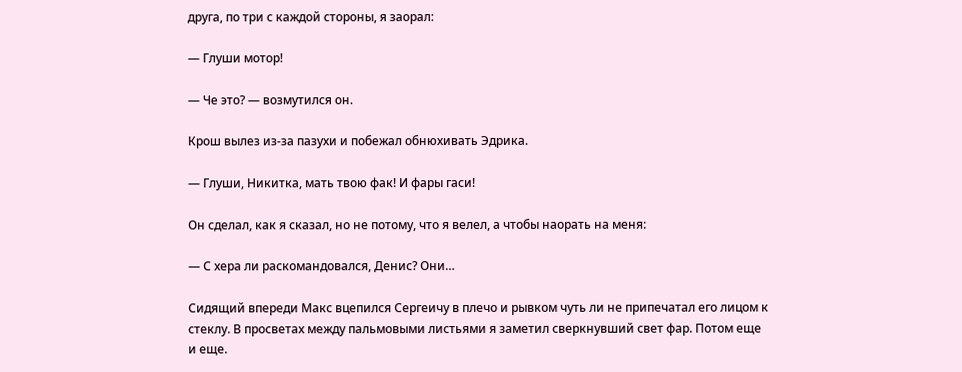друга, по три с каждой стороны, я заорал:

— Глуши мотор!

— Че это? — возмутился он.

Крош вылез из-за пазухи и побежал обнюхивать Эдрика.

— Глуши, Никитка, мать твою фак! И фары гаси!

Он сделал, как я сказал, но не потому, что я велел, а чтобы наорать на меня:

— С хера ли раскомандовался, Денис? Они…

Сидящий впереди Макс вцепился Сергеичу в плечо и рывком чуть ли не припечатал его лицом к стеклу. В просветах между пальмовыми листьями я заметил сверкнувший свет фар. Потом еще и еще.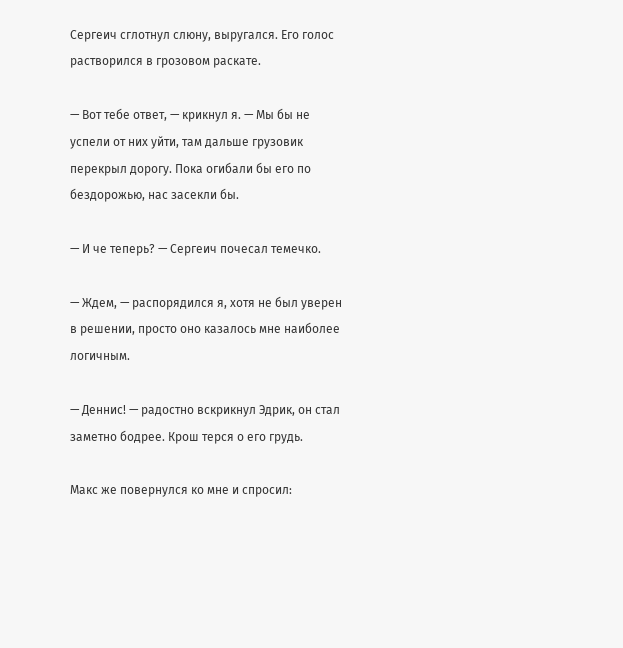Сергеич сглотнул слюну, выругался. Его голос растворился в грозовом раскате.

— Вот тебе ответ, — крикнул я. — Мы бы не успели от них уйти, там дальше грузовик перекрыл дорогу. Пока огибали бы его по бездорожью, нас засекли бы.

— И че теперь? — Сергеич почесал темечко.

— Ждем, — распорядился я, хотя не был уверен в решении, просто оно казалось мне наиболее логичным.

— Деннис! — радостно вскрикнул Эдрик, он стал заметно бодрее. Крош терся о его грудь.

Макс же повернулся ко мне и спросил: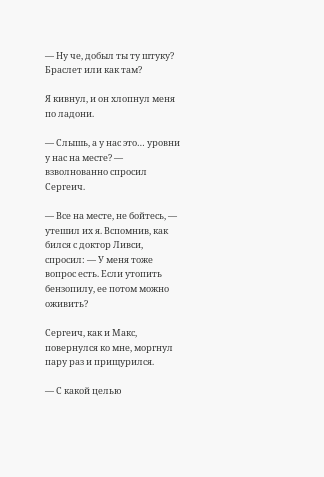— Ну че, добыл ты ту штуку? Браслет или как там?

Я кивнул, и он хлопнул меня по ладони.

— Слышь, а у нас это… уровни у нас на месте? — взволнованно спросил Сергеич.

— Все на месте, не бойтесь, — утешил их я. Вспомнив, как бился с доктор Ливси, спросил: — У меня тоже вопрос есть. Если утопить бензопилу, ее потом можно оживить?

Сергеич, как и Макс, повернулся ко мне, моргнул пару раз и прищурился.

— С какой целью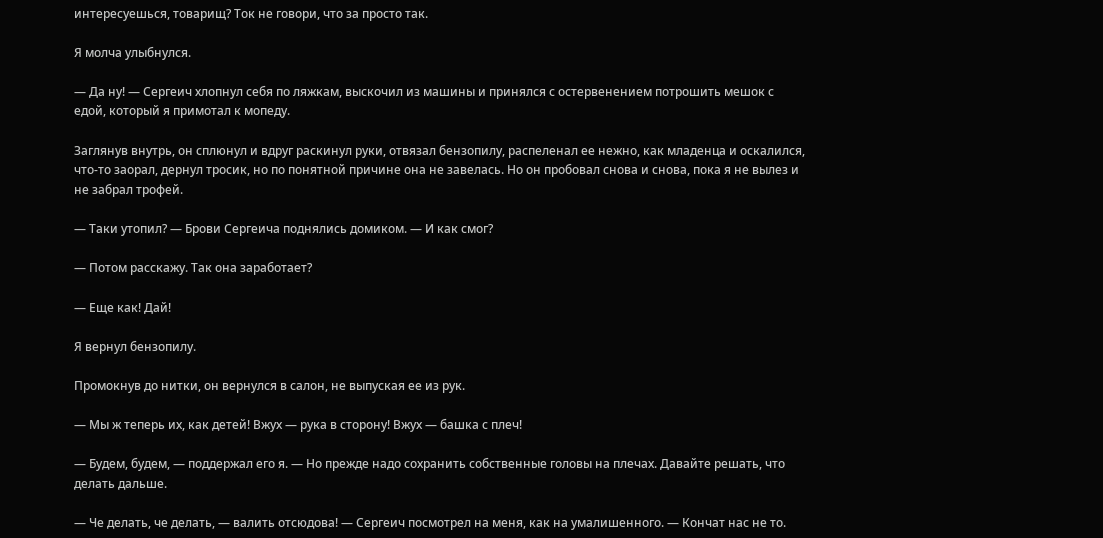интересуешься, товарищ? Ток не говори, что за просто так.

Я молча улыбнулся.

— Да ну! — Сергеич хлопнул себя по ляжкам, выскочил из машины и принялся с остервенением потрошить мешок с едой, который я примотал к мопеду.

Заглянув внутрь, он сплюнул и вдруг раскинул руки, отвязал бензопилу, распеленал ее нежно, как младенца и оскалился, что-то заорал, дернул тросик, но по понятной причине она не завелась. Но он пробовал снова и снова, пока я не вылез и не забрал трофей.

— Таки утопил? — Брови Сергеича поднялись домиком. — И как смог?

— Потом расскажу. Так она заработает?

— Еще как! Дай!

Я вернул бензопилу.

Промокнув до нитки, он вернулся в салон, не выпуская ее из рук.

— Мы ж теперь их, как детей! Вжух — рука в сторону! Вжух — башка с плеч!

— Будем, будем, — поддержал его я. — Но прежде надо сохранить собственные головы на плечах. Давайте решать, что делать дальше.

— Че делать, че делать, — валить отсюдова! — Сергеич посмотрел на меня, как на умалишенного. — Кончат нас не то.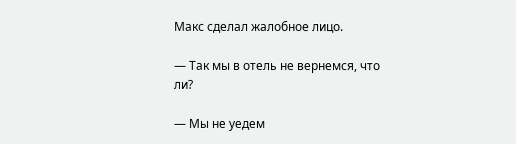Макс сделал жалобное лицо.

— Так мы в отель не вернемся, что ли?

— Мы не уедем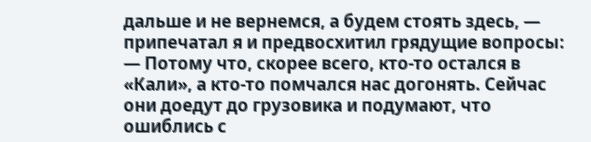дальше и не вернемся, а будем стоять здесь, — припечатал я и предвосхитил грядущие вопросы: — Потому что, скорее всего, кто-то остался в «Кали», а кто-то помчался нас догонять. Сейчас они доедут до грузовика и подумают, что ошиблись с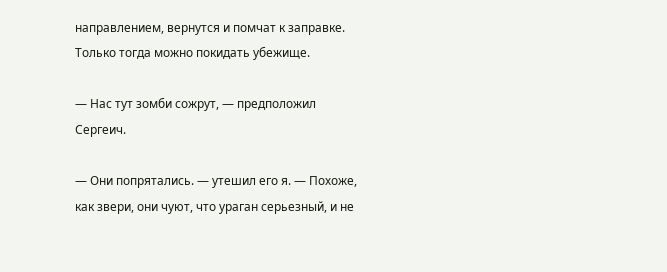направлением, вернутся и помчат к заправке. Только тогда можно покидать убежище.

— Нас тут зомби сожрут, — предположил Сергеич.

— Они попрятались. — утешил его я. — Похоже, как звери, они чуют, что ураган серьезный, и не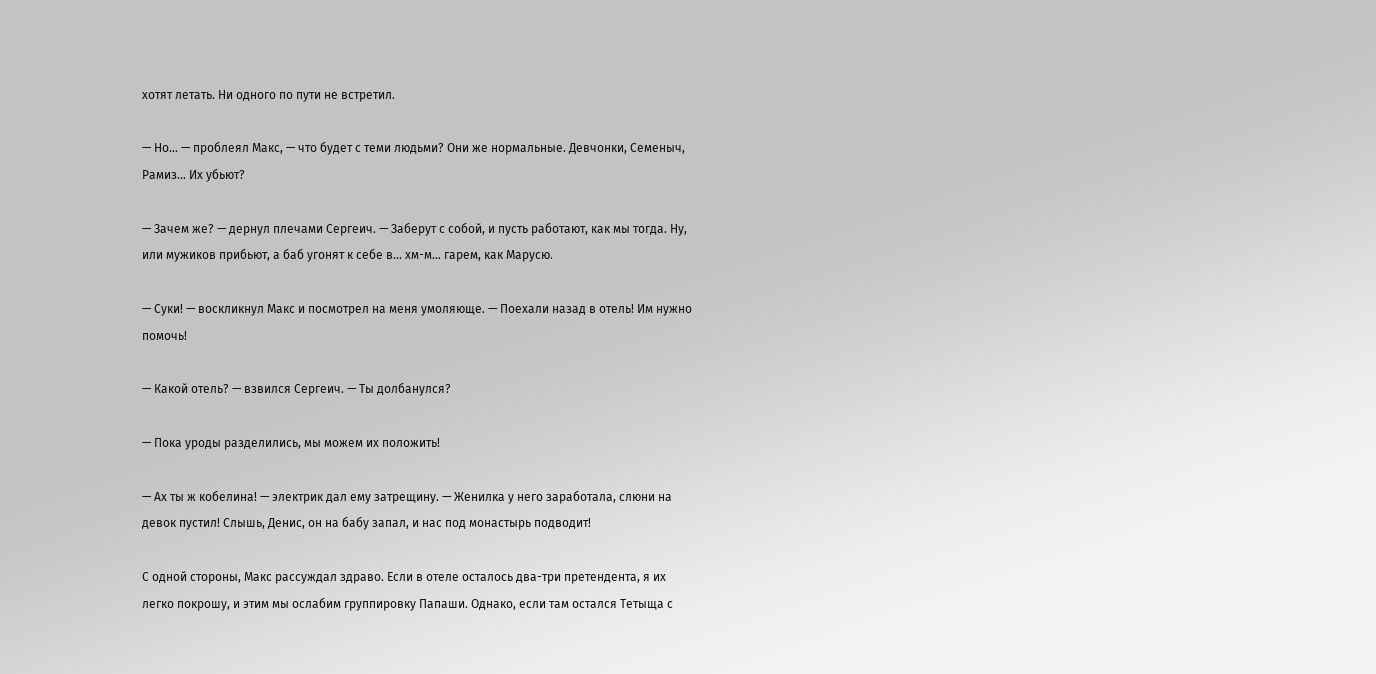хотят летать. Ни одного по пути не встретил.

— Но… — проблеял Макс, — что будет с теми людьми? Они же нормальные. Девчонки, Семеныч, Рамиз… Их убьют?

— Зачем же? — дернул плечами Сергеич. — Заберут с собой, и пусть работают, как мы тогда. Ну, или мужиков прибьют, а баб угонят к себе в… хм-м… гарем, как Марусю.

— Суки! — воскликнул Макс и посмотрел на меня умоляюще. — Поехали назад в отель! Им нужно помочь!

— Какой отель? — взвился Сергеич. — Ты долбанулся?

— Пока уроды разделились, мы можем их положить!

— Ах ты ж кобелина! — электрик дал ему затрещину. — Женилка у него заработала, слюни на девок пустил! Слышь, Денис, он на бабу запал, и нас под монастырь подводит!

С одной стороны, Макс рассуждал здраво. Если в отеле осталось два-три претендента, я их легко покрошу, и этим мы ослабим группировку Папаши. Однако, если там остался Тетыща с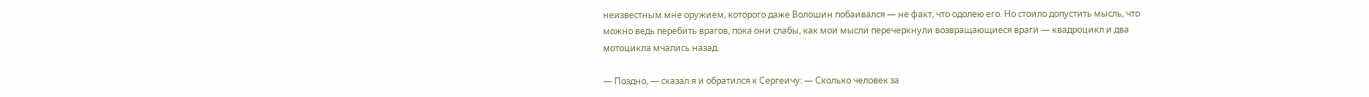неизвестным мне оружием, которого даже Волошин побаивался — не факт, что одолею его. Но стоило допустить мысль, что можно ведь перебить врагов, пока они слабы, как мои мысли перечеркнули возвращающиеся враги — квадроцикл и два мотоцикла мчались назад.

— Поздно, — сказал я и обратился к Сергеичу: — Сколько человек за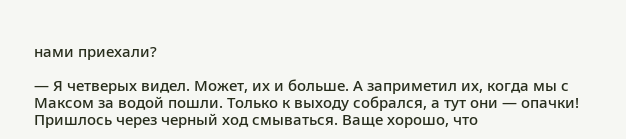нами приехали?

— Я четверых видел. Может, их и больше. А заприметил их, когда мы с Максом за водой пошли. Только к выходу собрался, а тут они — опачки! Пришлось через черный ход смываться. Ваще хорошо, что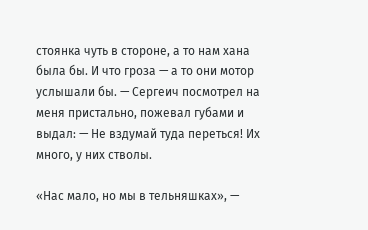стоянка чуть в стороне, а то нам хана была бы. И что гроза — а то они мотор услышали бы. — Сергеич посмотрел на меня пристально, пожевал губами и выдал: — Не вздумай туда переться! Их много, у них стволы.

«Нас мало, но мы в тельняшках», —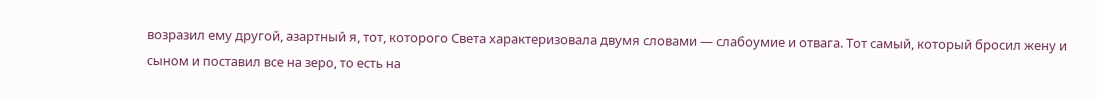возразил ему другой, азартный я, тот, которого Света характеризовала двумя словами — слабоумие и отвага. Тот самый, который бросил жену и сыном и поставил все на зеро, то есть на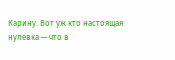Карину. Вот уж кто настоящая нулевка — что в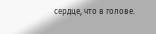сердце, что в голове.